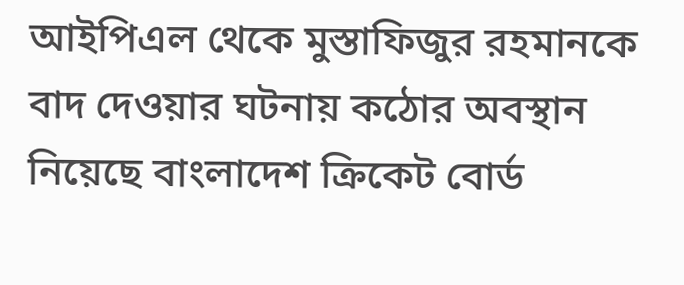আইপিএল থেকে মুস্তাফিজুর রহমানকে বাদ দেওয়ার ঘটনায় কঠোর অবস্থান নিয়েছে বাংলাদেশ ক্রিকেট বোর্ড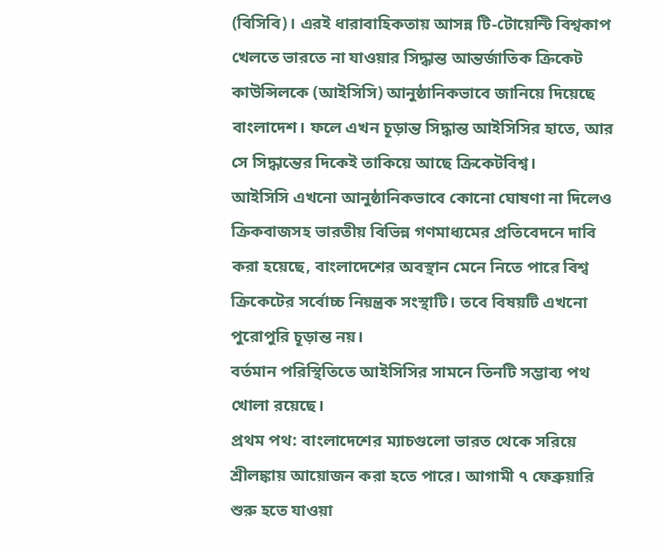(বিসিবি)। এরই ধারাবাহিকতায় আসন্ন টি-টোয়েন্টি বিশ্বকাপ খেলতে ভারতে না যাওয়ার সিদ্ধান্ত আন্তর্জাতিক ক্রিকেট কাউন্সিলকে (আইসিসি) আনুষ্ঠানিকভাবে জানিয়ে দিয়েছে বাংলাদেশ। ফলে এখন চূড়ান্ত সিদ্ধান্ত আইসিসির হাতে, আর সে সিদ্ধান্তের দিকেই তাকিয়ে আছে ক্রিকেটবিশ্ব।
আইসিসি এখনো আনুষ্ঠানিকভাবে কোনো ঘোষণা না দিলেও ক্রিকবাজসহ ভারতীয় বিভিন্ন গণমাধ্যমের প্রতিবেদনে দাবি করা হয়েছে, বাংলাদেশের অবস্থান মেনে নিতে পারে বিশ্ব ক্রিকেটের সর্বোচ্চ নিয়ন্ত্রক সংস্থাটি। তবে বিষয়টি এখনো পুরোপুরি চূড়ান্ত নয়।
বর্তমান পরিস্থিতিতে আইসিসির সামনে তিনটি সম্ভাব্য পথ খোলা রয়েছে।
প্রথম পথ: বাংলাদেশের ম্যাচগুলো ভারত থেকে সরিয়ে শ্রীলঙ্কায় আয়োজন করা হতে পারে। আগামী ৭ ফেব্রুয়ারি শুরু হতে যাওয়া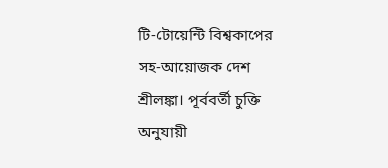টি-টোয়েন্টি বিশ্বকাপের সহ-আয়োজক দেশ শ্রীলঙ্কা। পূর্ববর্তী চুক্তি অনুযায়ী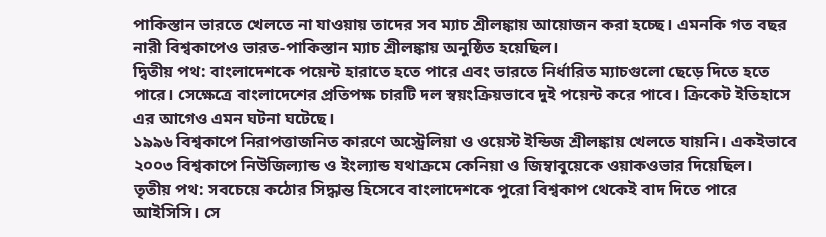পাকিস্তান ভারতে খেলতে না যাওয়ায় তাদের সব ম্যাচ শ্রীলঙ্কায় আয়োজন করা হচ্ছে। এমনকি গত বছর নারী বিশ্বকাপেও ভারত-পাকিস্তান ম্যাচ শ্রীলঙ্কায় অনুষ্ঠিত হয়েছিল।
দ্বিতীয় পথ: বাংলাদেশকে পয়েন্ট হারাতে হতে পারে এবং ভারতে নির্ধারিত ম্যাচগুলো ছেড়ে দিতে হতে পারে। সেক্ষেত্রে বাংলাদেশের প্রতিপক্ষ চারটি দল স্বয়ংক্রিয়ভাবে দুই পয়েন্ট করে পাবে। ক্রিকেট ইতিহাসে এর আগেও এমন ঘটনা ঘটেছে।
১৯৯৬ বিশ্বকাপে নিরাপত্তাজনিত কারণে অস্ট্রেলিয়া ও ওয়েস্ট ইন্ডিজ শ্রীলঙ্কায় খেলতে যায়নি। একইভাবে ২০০৩ বিশ্বকাপে নিউজিল্যান্ড ও ইংল্যান্ড যথাক্রমে কেনিয়া ও জিম্বাবুয়েকে ওয়াকওভার দিয়েছিল।
তৃতীয় পথ: সবচেয়ে কঠোর সিদ্ধান্ত হিসেবে বাংলাদেশকে পুরো বিশ্বকাপ থেকেই বাদ দিতে পারে আইসিসি। সে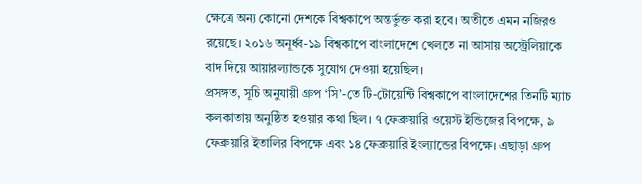ক্ষেত্রে অন্য কোনো দেশকে বিশ্বকাপে অন্তর্ভুক্ত করা হবে। অতীতে এমন নজিরও রয়েছে। ২০১৬ অনূর্ধ্ব-১৯ বিশ্বকাপে বাংলাদেশে খেলতে না আসায় অস্ট্রেলিয়াকে বাদ দিয়ে আয়ারল্যান্ডকে সুযোগ দেওয়া হয়েছিল।
প্রসঙ্গত, সূচি অনুযায়ী গ্রুপ ‘সি’-তে টি-টোয়েন্টি বিশ্বকাপে বাংলাদেশের তিনটি ম্যাচ কলকাতায় অনুষ্ঠিত হওয়ার কথা ছিল। ৭ ফেব্রুয়ারি ওয়েস্ট ইন্ডিজের বিপক্ষে, ৯ ফেব্রুয়ারি ইতালির বিপক্ষে এবং ১৪ ফেব্রুয়ারি ইংল্যান্ডের বিপক্ষে। এছাড়া গ্রুপ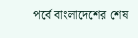পর্বে বাংলাদেশের শেষ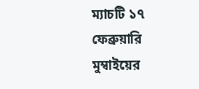ম্যাচটি ১৭ ফেব্রুয়ারি মুম্বাইয়ের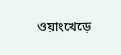ওয়াংখেড়ে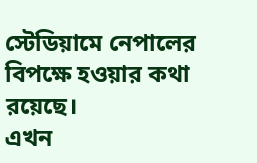স্টেডিয়ামে নেপালের বিপক্ষে হওয়ার কথা রয়েছে।
এখন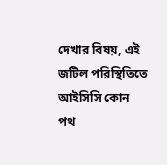দেখার বিষয়, এই জটিল পরিস্থিতিতে আইসিসি কোন পথ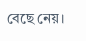বেছে নেয়।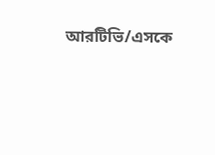আরটিভি/এসকে